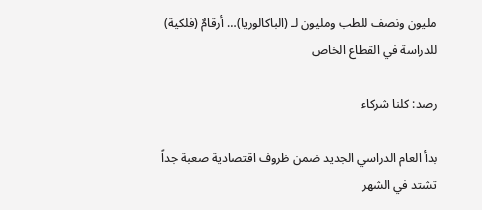مليون ونصف للطب ومليون لـ (الباكالوريا)… أرقامٌ (فلكية) للدراسة في القطاع الخاص

رصد: كلنا شركاء

بدأ العام الدراسي الجديد ضمن ظروف اقتصادية صعبة جداً تشتد في الشهر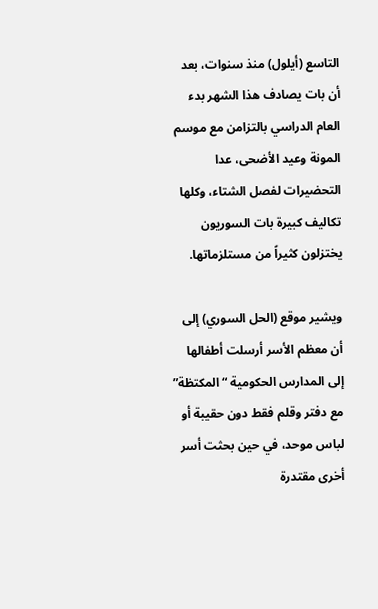التاسع (أيلول) منذ سنوات، بعد أن بات يصادف هذا الشهر بدء العام الدراسي بالتزامن مع موسم المونة وعيد الأضحى، عدا التحضيرات لفصل الشتاء، وكلها تكاليف كبيرة بات السوريون يختزلون كثيراً من مستلزماتها.

ويشير موقع (الحل السوري) إلى أن معظم الأسر أرسلت أطفالها إلى المدارس الحكومية “المكتظة” مع دفتر وقلم فقط دون حقيبة أو لباس موحد، في حين بحثت أسر أخرى مقتدرة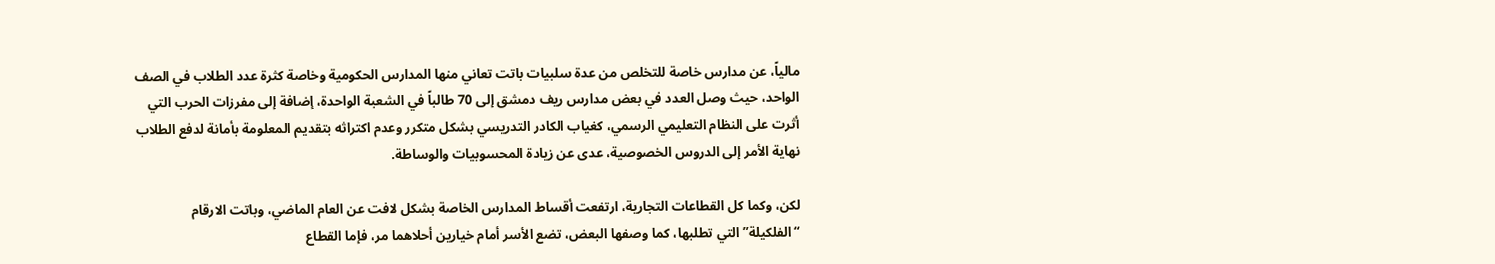مالياً، عن مدارس خاصة للتخلص من عدة سلبيات باتت تعاني منها المدارس الحكومية وخاصة كثرة عدد الطلاب في الصف الواحد، حيث وصل العدد في بعض مدارس ريف دمشق إلى 70 طالباً في الشعبة الواحدة، إضافة إلى مفرزات الحرب التي أثرت على النظام التعليمي الرسمي، كغياب الكادر التدريسي بشكل متكرر وعدم اكتراثه بتقديم المعلومة بأمانة لدفع الطلاب نهاية الأمر إلى الدروس الخصوصية، عدى عن زيادة المحسوبيات والوساطة.

لكن، وكما كل القطاعات التجارية، ارتفعت أقساط المدارس الخاصة بشكل لافت عن العام الماضي، وباتت الارقام “الفلكيلة” التي تطلبها، كما وصفها البعض، تضع الأسر أمام خيارين أحلاهما مر، فإما القطاع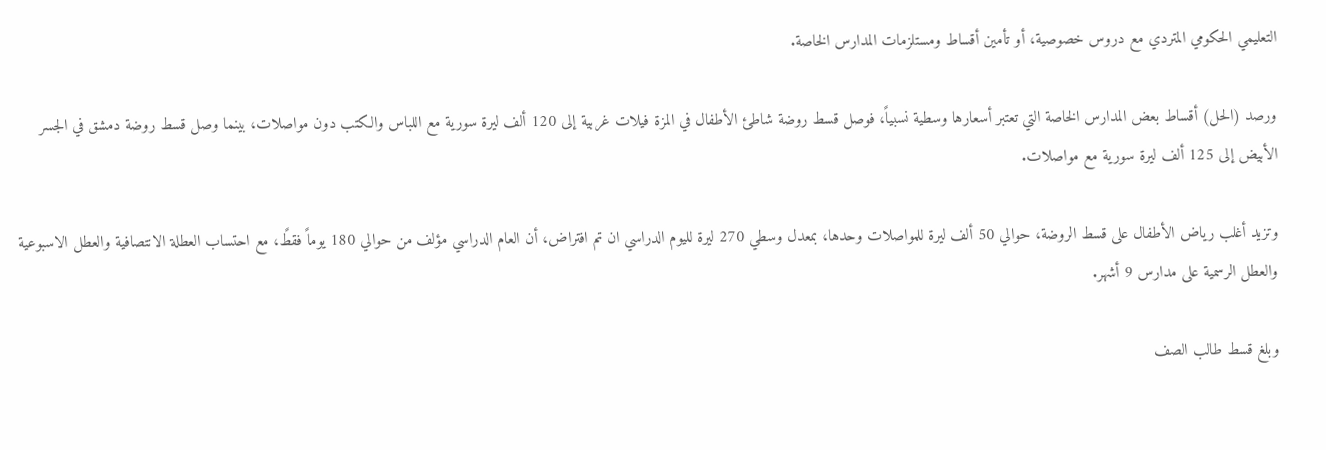التعليمي الحكومي المتردي مع دروس خصوصية، أو تأمين أقساط ومستلزمات المدارس الخاصة.

ورصد (الحل) أقساط بعض المدارس الخاصة التي تعتبر أسعارها وسطية نسبياً، فوصل قسط روضة شاطئ الأطفال في المزة فيلات غربية إلى 120 ألف ليرة سورية مع اللباس والكتب دون مواصلات، بينما وصل قسط روضة دمشق في الجسر الأبيض إلى 125 ألف ليرة سورية مع مواصلات.

وتزيد أغلب رياض الأطفال على قسط الروضة، حوالي 50 ألف ليرة للمواصلات وحدها، بمعدل وسطي 270 ليرة لليوم الدراسي ان تم افتراض، أن العام الدراسي مؤلف من حوالي 180 يوماً فقطً، مع احتساب العطلة الانتصافية والعطل الاسبوعية والعطل الرسمية على مدارس 9 أشهر.

وبلغ قسط طالب الصف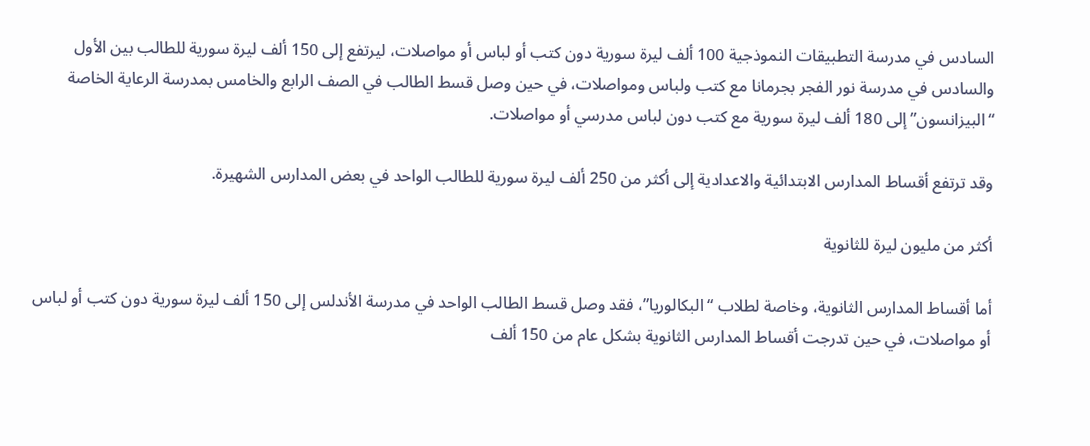السادس في مدرسة التطبيقات النموذجية 100 ألف ليرة سورية دون كتب أو لباس أو مواصلات، ليرتفع إلى 150 ألف ليرة سورية للطالب بين الأول والسادس في مدرسة نور الفجر بجرمانا مع كتب ولباس ومواصلات، في حين وصل قسط الطالب في الصف الرابع والخامس بمدرسة الرعاية الخاصة “البيزانسون” إلى 180 ألف ليرة سورية مع كتب دون لباس مدرسي أو مواصلات.

وقد ترتفع أقساط المدارس الابتدائية والاعدادية إلى أكثر من 250 ألف ليرة سورية للطالب الواحد في بعض المدارس الشهيرة.

أكثر من مليون ليرة للثانوية

أما أقساط المدارس الثانوية، وخاصة لطلاب “البكالوريا”، فقد وصل قسط الطالب الواحد في مدرسة الأندلس إلى 150 ألف ليرة سورية دون كتب أو لباس أو مواصلات، في حين تدرجت أقساط المدارس الثانوية بشكل عام من 150 ألف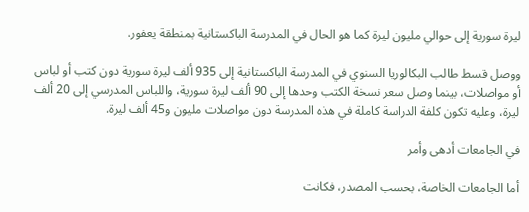ليرة سورية إلى حوالي مليون ليرة كما هو الحال في المدرسة الباكستانية بمنطقة يعفور.

ووصل قسط طالب البكالوريا السنوي في المدرسة الباكستانية إلى 935 ألف ليرة سورية دون كتب أو لباس أو مواصلات، بينما وصل سعر نسخة الكتب وحدها إلى 90 ألف ليرة سورية، واللباس المدرسي إلى 20 ألف ليرة، وعليه تكون كلفة الدراسة كاملة في هذه المدرسة دون مواصلات مليون و45 ألف ليرة.

في الجامعات أدهى وأمر

أما الجامعات الخاصة، بحسب المصدر، فكانت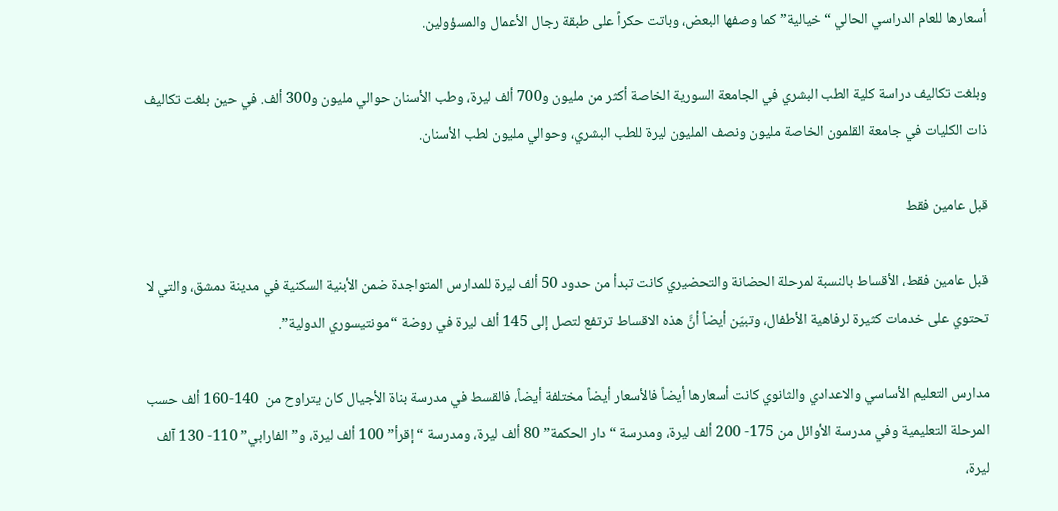أسعارها للعام الدراسي الحالي “خيالية” كما وصفها البعض، وباتت حكراً على طبقة رجال الأعمال والمسؤولين.

وبلغت تكاليف دراسة كلية الطب البشري في الجامعة السورية الخاصة أكثر من مليون و700 ألف ليرة، وطب الأسنان حوالي مليون و300 ألف. في حين بلغت تكاليف ذات الكليات في جامعة القلمون الخاصة مليون ونصف المليون ليرة للطب البشري، وحوالي مليون لطب الأسنان.

قبل عامين فقط

قبل عامين فقط، الأقساط بالنسبة لمرحلة الحضانة والتحضيري كانت تبدأ من حدود 50 ألف ليرة للمدارس المتواجدة ضمن الأبنية السكنية في مدينة دمشق، والتي لا تحتوي على خدمات كثيرة لرفاهية الأطفال، وتبيّن أيضاً أنَّ هذه الاقساط ترتفع لتصل إلى 145 ألف ليرة في روضة “مونتيسوري الدولية”.

مدارس التعليم الأساسي والاعدادي والثانوي كانت أسعارها أيضاً فالأسعار أيضاً مختلفة أيضاً، فالقسط في مدرسة بناة الأجيال كان يتراوح من  140-160 ألف حسب المرحلة التعليمية وفي مدرسة الأوائل من 175- 200 ألف ليرة، ومدرسة “دار الحكمة” 80 ألف ليرة، ومدرسة “إقرأ” 100 ألف ليرة، و”الفارابي” 110- 130 آلف ليرة،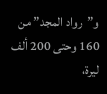و”رواد المجد” من 160 وحتى 200 ألف ليرة،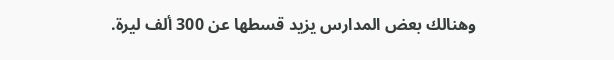وهنالك بعض المدارس يزيد قسطها عن 300 ألف ليرة.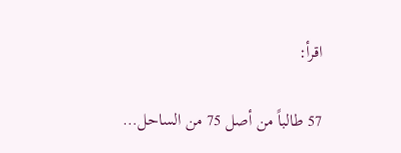اقرأ:

57 طالباً من أصل 75 من الساحل…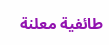طائفية معلنة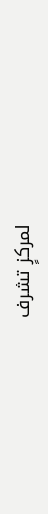لمركزٍ تشرف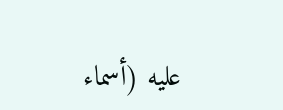عليه (أسماء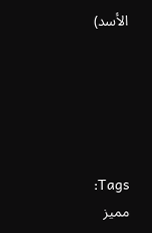الأسد)





Tags: مميز